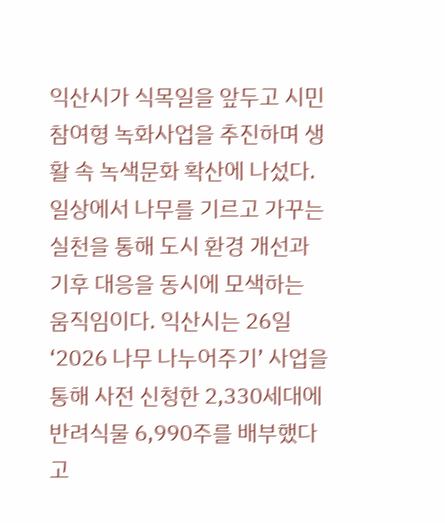익산시가 식목일을 앞두고 시민 참여형 녹화사업을 추진하며 생활 속 녹색문화 확산에 나섰다. 일상에서 나무를 기르고 가꾸는 실천을 통해 도시 환경 개선과 기후 대응을 동시에 모색하는 움직임이다. 익산시는 26일 ‘2026 나무 나누어주기’ 사업을 통해 사전 신청한 2,330세대에 반려식물 6,990주를 배부했다고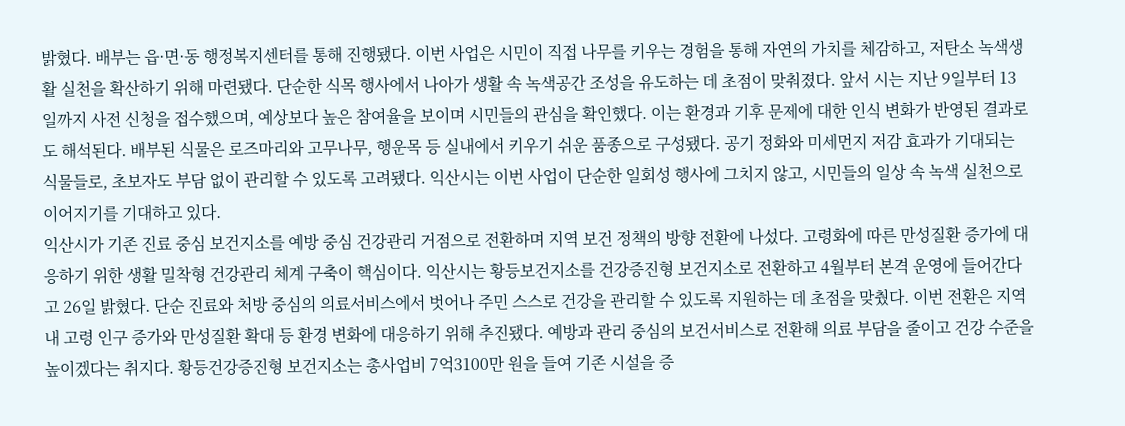밝혔다. 배부는 읍·면·동 행정복지센터를 통해 진행됐다. 이번 사업은 시민이 직접 나무를 키우는 경험을 통해 자연의 가치를 체감하고, 저탄소 녹색생활 실천을 확산하기 위해 마련됐다. 단순한 식목 행사에서 나아가 생활 속 녹색공간 조성을 유도하는 데 초점이 맞춰졌다. 앞서 시는 지난 9일부터 13일까지 사전 신청을 접수했으며, 예상보다 높은 참여율을 보이며 시민들의 관심을 확인했다. 이는 환경과 기후 문제에 대한 인식 변화가 반영된 결과로도 해석된다. 배부된 식물은 로즈마리와 고무나무, 행운목 등 실내에서 키우기 쉬운 품종으로 구성됐다. 공기 정화와 미세먼지 저감 효과가 기대되는 식물들로, 초보자도 부담 없이 관리할 수 있도록 고려됐다. 익산시는 이번 사업이 단순한 일회성 행사에 그치지 않고, 시민들의 일상 속 녹색 실천으로 이어지기를 기대하고 있다.
익산시가 기존 진료 중심 보건지소를 예방 중심 건강관리 거점으로 전환하며 지역 보건 정책의 방향 전환에 나섰다. 고령화에 따른 만성질환 증가에 대응하기 위한 생활 밀착형 건강관리 체계 구축이 핵심이다. 익산시는 황등보건지소를 건강증진형 보건지소로 전환하고 4월부터 본격 운영에 들어간다고 26일 밝혔다. 단순 진료와 처방 중심의 의료서비스에서 벗어나 주민 스스로 건강을 관리할 수 있도록 지원하는 데 초점을 맞췄다. 이번 전환은 지역 내 고령 인구 증가와 만성질환 확대 등 환경 변화에 대응하기 위해 추진됐다. 예방과 관리 중심의 보건서비스로 전환해 의료 부담을 줄이고 건강 수준을 높이겠다는 취지다. 황등건강증진형 보건지소는 총사업비 7억3100만 원을 들여 기존 시설을 증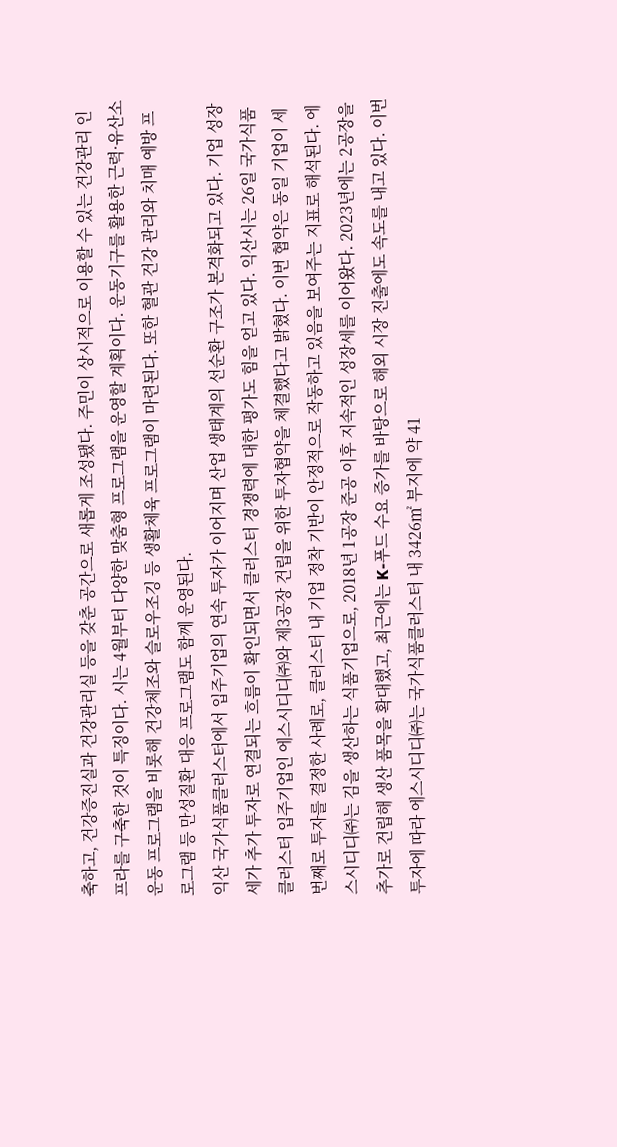축하고, 건강증진실과 건강관리실 등을 갖춘 공간으로 새롭게 조성됐다. 주민이 상시적으로 이용할 수 있는 건강관리 인프라를 구축한 것이 특징이다. 시는 4월부터 다양한 맞춤형 프로그램을 운영할 계획이다. 운동기구를 활용한 근력·유산소 운동 프로그램을 비롯해 건강체조와 슬로우조깅 등 생활체육 프로그램이 마련된다. 또한 혈관 건강 관리와 치매 예방 프로그램 등 만성질환 대응 프로그램도 함께 운영된다.
익산 국가식품클러스터에서 입주기업의 연속 투자가 이어지며 산업 생태계의 선순환 구조가 본격화되고 있다. 기업 성장세가 추가 투자로 연결되는 흐름이 확인되면서 클러스터 경쟁력에 대한 평가도 힘을 얻고 있다. 익산시는 26일 국가식품클러스터 입주기업인 에스시디디㈜와 제3공장 건립을 위한 투자협약을 체결했다고 밝혔다. 이번 협약은 동일 기업이 세 번째로 투자를 결정한 사례로, 클러스터 내 기업 정착 기반이 안정적으로 작동하고 있음을 보여주는 지표로 해석된다. 에스시디디㈜는 김을 생산하는 식품기업으로, 2018년 1공장 준공 이후 지속적인 성장세를 이어왔다. 2023년에는 2공장을 추가로 건립해 생산 품목을 확대했고, 최근에는 K-푸드 수요 증가를 바탕으로 해외 시장 진출에도 속도를 내고 있다. 이번 투자에 따라 에스시디디㈜는 국가식품클러스터 내 3426㎡ 부지에 약 41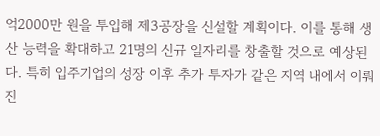억2000만 원을 투입해 제3공장을 신설할 계획이다. 이를 통해 생산 능력을 확대하고 21명의 신규 일자리를 창출할 것으로 예상된다. 특히 입주기업의 성장 이후 추가 투자가 같은 지역 내에서 이뤄진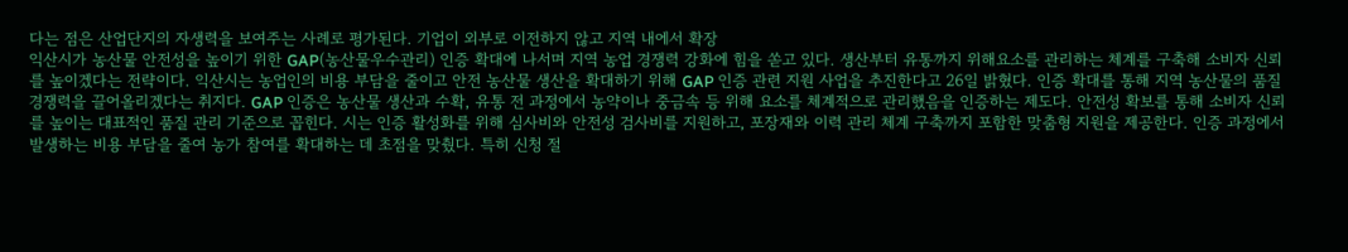다는 점은 산업단지의 자생력을 보여주는 사례로 평가된다. 기업이 외부로 이전하지 않고 지역 내에서 확장
익산시가 농산물 안전성을 높이기 위한 GAP(농산물우수관리) 인증 확대에 나서며 지역 농업 경쟁력 강화에 힘을 쏟고 있다. 생산부터 유통까지 위해요소를 관리하는 체계를 구축해 소비자 신뢰를 높이겠다는 전략이다. 익산시는 농업인의 비용 부담을 줄이고 안전 농산물 생산을 확대하기 위해 GAP 인증 관련 지원 사업을 추진한다고 26일 밝혔다. 인증 확대를 통해 지역 농산물의 품질 경쟁력을 끌어올리겠다는 취지다. GAP 인증은 농산물 생산과 수확, 유통 전 과정에서 농약이나 중금속 등 위해 요소를 체계적으로 관리했음을 인증하는 제도다. 안전성 확보를 통해 소비자 신뢰를 높이는 대표적인 품질 관리 기준으로 꼽힌다. 시는 인증 활성화를 위해 심사비와 안전성 검사비를 지원하고, 포장재와 이력 관리 체계 구축까지 포함한 맞춤형 지원을 제공한다. 인증 과정에서 발생하는 비용 부담을 줄여 농가 참여를 확대하는 데 초점을 맞췄다. 특히 신청 절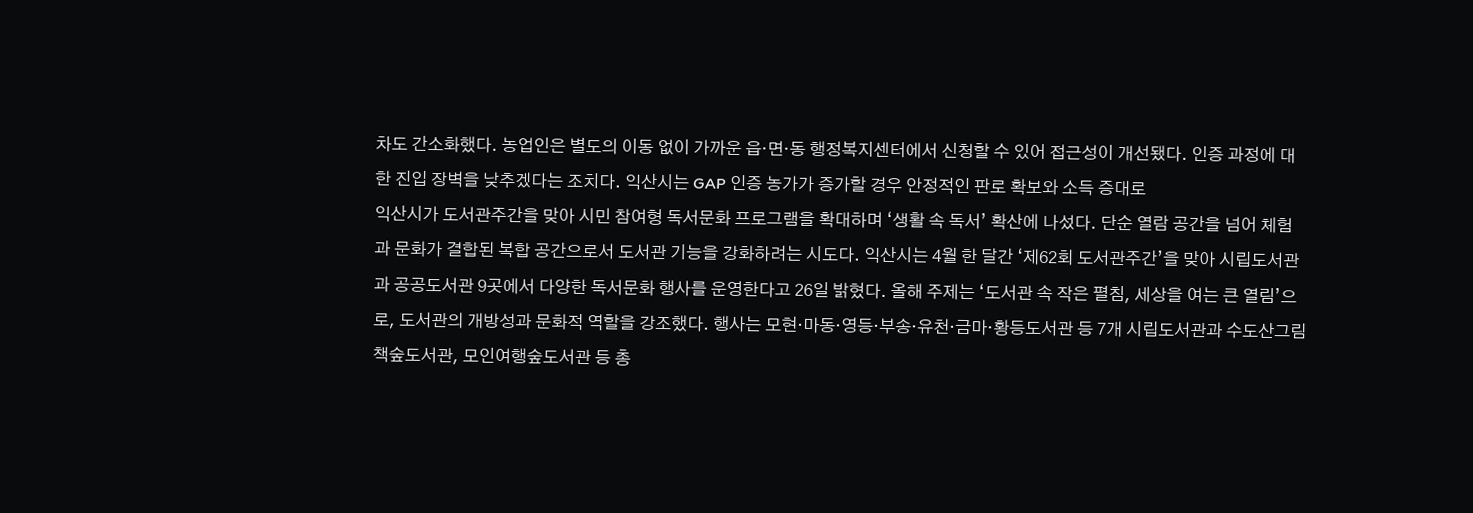차도 간소화했다. 농업인은 별도의 이동 없이 가까운 읍·면·동 행정복지센터에서 신청할 수 있어 접근성이 개선됐다. 인증 과정에 대한 진입 장벽을 낮추겠다는 조치다. 익산시는 GAP 인증 농가가 증가할 경우 안정적인 판로 확보와 소득 증대로
익산시가 도서관주간을 맞아 시민 참여형 독서문화 프로그램을 확대하며 ‘생활 속 독서’ 확산에 나섰다. 단순 열람 공간을 넘어 체험과 문화가 결합된 복합 공간으로서 도서관 기능을 강화하려는 시도다. 익산시는 4월 한 달간 ‘제62회 도서관주간’을 맞아 시립도서관과 공공도서관 9곳에서 다양한 독서문화 행사를 운영한다고 26일 밝혔다. 올해 주제는 ‘도서관 속 작은 펼침, 세상을 여는 큰 열림’으로, 도서관의 개방성과 문화적 역할을 강조했다. 행사는 모현·마동·영등·부송·유천·금마·황등도서관 등 7개 시립도서관과 수도산그림책숲도서관, 모인여행숲도서관 등 총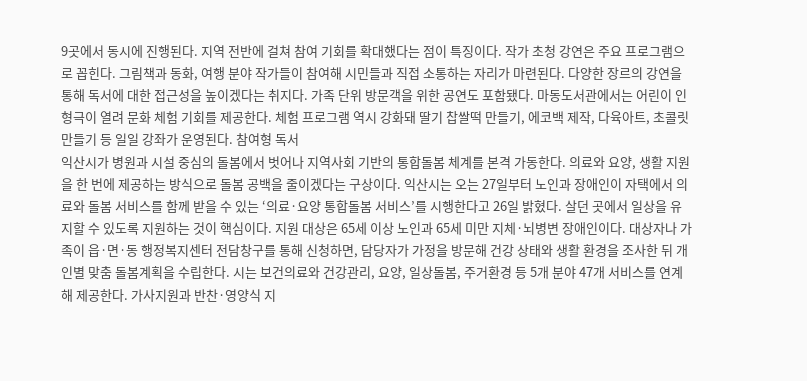9곳에서 동시에 진행된다. 지역 전반에 걸쳐 참여 기회를 확대했다는 점이 특징이다. 작가 초청 강연은 주요 프로그램으로 꼽힌다. 그림책과 동화, 여행 분야 작가들이 참여해 시민들과 직접 소통하는 자리가 마련된다. 다양한 장르의 강연을 통해 독서에 대한 접근성을 높이겠다는 취지다. 가족 단위 방문객을 위한 공연도 포함됐다. 마동도서관에서는 어린이 인형극이 열려 문화 체험 기회를 제공한다. 체험 프로그램 역시 강화돼 딸기 찹쌀떡 만들기, 에코백 제작, 다육아트, 초콜릿 만들기 등 일일 강좌가 운영된다. 참여형 독서
익산시가 병원과 시설 중심의 돌봄에서 벗어나 지역사회 기반의 통합돌봄 체계를 본격 가동한다. 의료와 요양, 생활 지원을 한 번에 제공하는 방식으로 돌봄 공백을 줄이겠다는 구상이다. 익산시는 오는 27일부터 노인과 장애인이 자택에서 의료와 돌봄 서비스를 함께 받을 수 있는 ‘의료·요양 통합돌봄 서비스’를 시행한다고 26일 밝혔다. 살던 곳에서 일상을 유지할 수 있도록 지원하는 것이 핵심이다. 지원 대상은 65세 이상 노인과 65세 미만 지체·뇌병변 장애인이다. 대상자나 가족이 읍·면·동 행정복지센터 전담창구를 통해 신청하면, 담당자가 가정을 방문해 건강 상태와 생활 환경을 조사한 뒤 개인별 맞춤 돌봄계획을 수립한다. 시는 보건의료와 건강관리, 요양, 일상돌봄, 주거환경 등 5개 분야 47개 서비스를 연계해 제공한다. 가사지원과 반찬·영양식 지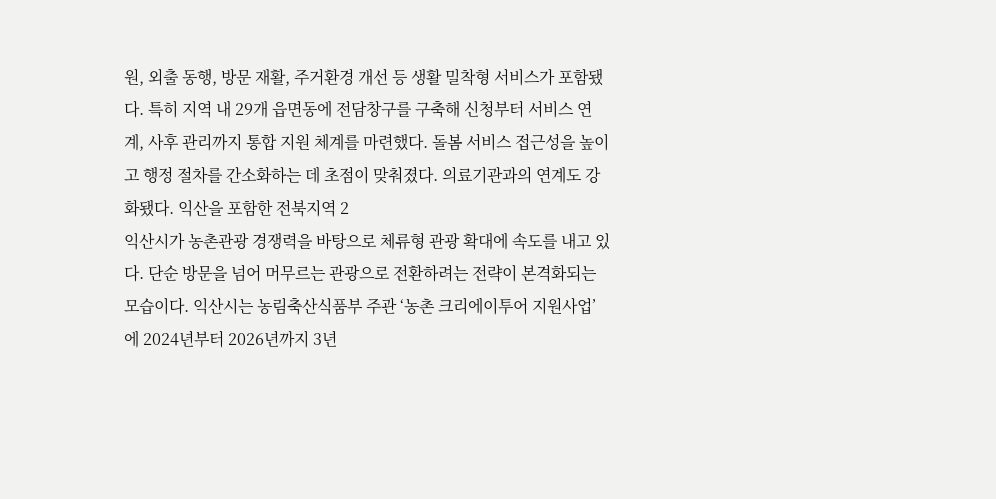원, 외출 동행, 방문 재활, 주거환경 개선 등 생활 밀착형 서비스가 포함됐다. 특히 지역 내 29개 읍면동에 전담창구를 구축해 신청부터 서비스 연계, 사후 관리까지 통합 지원 체계를 마련했다. 돌봄 서비스 접근성을 높이고 행정 절차를 간소화하는 데 초점이 맞춰졌다. 의료기관과의 연계도 강화됐다. 익산을 포함한 전북지역 2
익산시가 농촌관광 경쟁력을 바탕으로 체류형 관광 확대에 속도를 내고 있다. 단순 방문을 넘어 머무르는 관광으로 전환하려는 전략이 본격화되는 모습이다. 익산시는 농림축산식품부 주관 ‘농촌 크리에이투어 지원사업’에 2024년부터 2026년까지 3년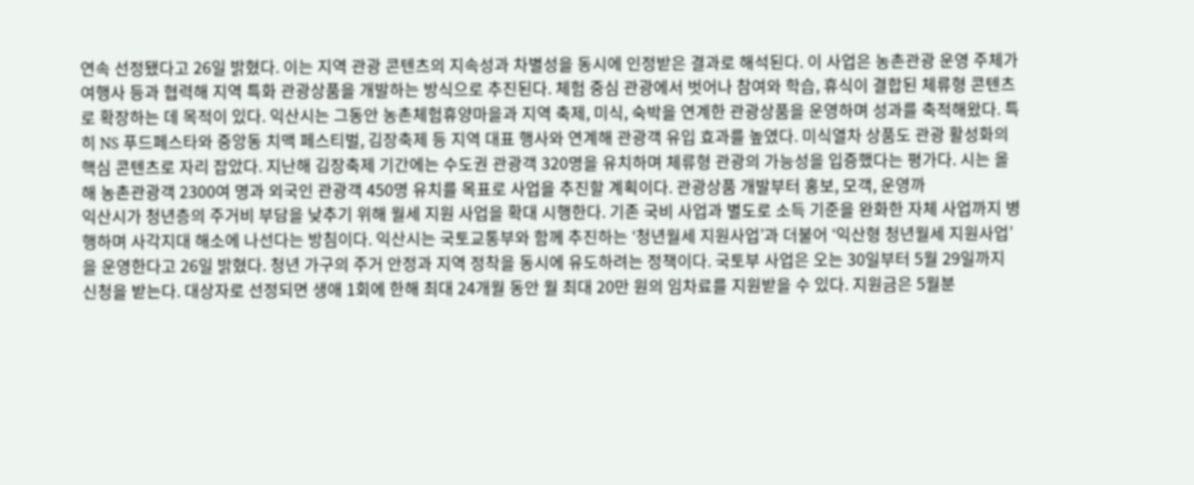연속 선정됐다고 26일 밝혔다. 이는 지역 관광 콘텐츠의 지속성과 차별성을 동시에 인정받은 결과로 해석된다. 이 사업은 농촌관광 운영 주체가 여행사 등과 협력해 지역 특화 관광상품을 개발하는 방식으로 추진된다. 체험 중심 관광에서 벗어나 참여와 학습, 휴식이 결합된 체류형 콘텐츠로 확장하는 데 목적이 있다. 익산시는 그동안 농촌체험휴양마을과 지역 축제, 미식, 숙박을 연계한 관광상품을 운영하며 성과를 축적해왔다. 특히 NS 푸드페스타와 중앙동 치맥 페스티벌, 김장축제 등 지역 대표 행사와 연계해 관광객 유입 효과를 높였다. 미식열차 상품도 관광 활성화의 핵심 콘텐츠로 자리 잡았다. 지난해 김장축제 기간에는 수도권 관광객 320명을 유치하며 체류형 관광의 가능성을 입증했다는 평가다. 시는 올해 농촌관광객 2300여 명과 외국인 관광객 450명 유치를 목표로 사업을 추진할 계획이다. 관광상품 개발부터 홍보, 모객, 운영까
익산시가 청년층의 주거비 부담을 낮추기 위해 월세 지원 사업을 확대 시행한다. 기존 국비 사업과 별도로 소득 기준을 완화한 자체 사업까지 병행하며 사각지대 해소에 나선다는 방침이다. 익산시는 국토교통부와 함께 추진하는 ‘청년월세 지원사업’과 더불어 ‘익산형 청년월세 지원사업’을 운영한다고 26일 밝혔다. 청년 가구의 주거 안정과 지역 정착을 동시에 유도하려는 정책이다. 국토부 사업은 오는 30일부터 5월 29일까지 신청을 받는다. 대상자로 선정되면 생애 1회에 한해 최대 24개월 동안 월 최대 20만 원의 임차료를 지원받을 수 있다. 지원금은 5월분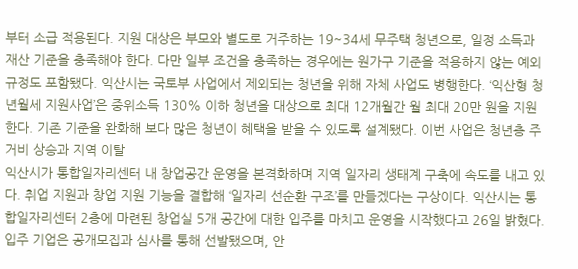부터 소급 적용된다. 지원 대상은 부모와 별도로 거주하는 19~34세 무주택 청년으로, 일정 소득과 재산 기준을 충족해야 한다. 다만 일부 조건을 충족하는 경우에는 원가구 기준을 적용하지 않는 예외 규정도 포함됐다. 익산시는 국토부 사업에서 제외되는 청년을 위해 자체 사업도 병행한다. ‘익산형 청년월세 지원사업’은 중위소득 130% 이하 청년을 대상으로 최대 12개월간 월 최대 20만 원을 지원한다. 기존 기준을 완화해 보다 많은 청년이 혜택을 받을 수 있도록 설계됐다. 이번 사업은 청년층 주거비 상승과 지역 이탈
익산시가 통합일자리센터 내 창업공간 운영을 본격화하며 지역 일자리 생태계 구축에 속도를 내고 있다. 취업 지원과 창업 지원 기능을 결합해 ‘일자리 선순환 구조’를 만들겠다는 구상이다. 익산시는 통합일자리센터 2층에 마련된 창업실 5개 공간에 대한 입주를 마치고 운영을 시작했다고 26일 밝혔다. 입주 기업은 공개모집과 심사를 통해 선발됐으며, 안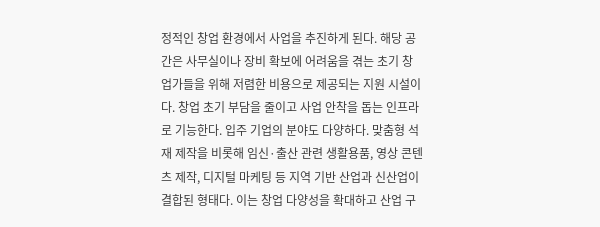정적인 창업 환경에서 사업을 추진하게 된다. 해당 공간은 사무실이나 장비 확보에 어려움을 겪는 초기 창업가들을 위해 저렴한 비용으로 제공되는 지원 시설이다. 창업 초기 부담을 줄이고 사업 안착을 돕는 인프라로 기능한다. 입주 기업의 분야도 다양하다. 맞춤형 석재 제작을 비롯해 임신·출산 관련 생활용품, 영상 콘텐츠 제작, 디지털 마케팅 등 지역 기반 산업과 신산업이 결합된 형태다. 이는 창업 다양성을 확대하고 산업 구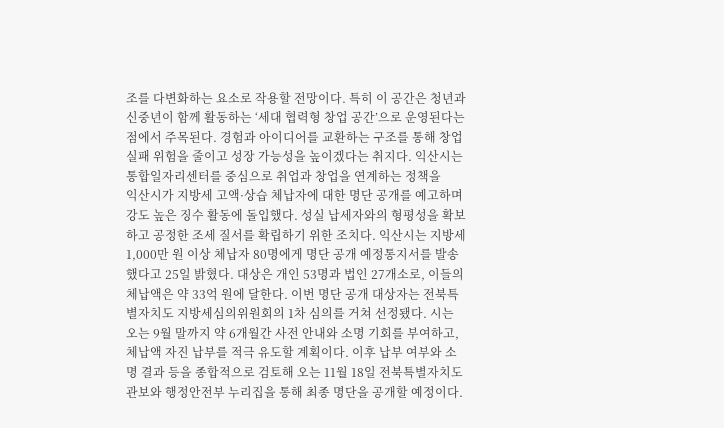조를 다변화하는 요소로 작용할 전망이다. 특히 이 공간은 청년과 신중년이 함께 활동하는 ‘세대 협력형 창업 공간’으로 운영된다는 점에서 주목된다. 경험과 아이디어를 교환하는 구조를 통해 창업 실패 위험을 줄이고 성장 가능성을 높이겠다는 취지다. 익산시는 통합일자리센터를 중심으로 취업과 창업을 연계하는 정책을
익산시가 지방세 고액·상습 체납자에 대한 명단 공개를 예고하며 강도 높은 징수 활동에 돌입했다. 성실 납세자와의 형평성을 확보하고 공정한 조세 질서를 확립하기 위한 조치다. 익산시는 지방세 1,000만 원 이상 체납자 80명에게 명단 공개 예정통지서를 발송했다고 25일 밝혔다. 대상은 개인 53명과 법인 27개소로, 이들의 체납액은 약 33억 원에 달한다. 이번 명단 공개 대상자는 전북특별자치도 지방세심의위원회의 1차 심의를 거쳐 선정됐다. 시는 오는 9월 말까지 약 6개월간 사전 안내와 소명 기회를 부여하고, 체납액 자진 납부를 적극 유도할 계획이다. 이후 납부 여부와 소명 결과 등을 종합적으로 검토해 오는 11월 18일 전북특별자치도 관보와 행정안전부 누리집을 통해 최종 명단을 공개할 예정이다.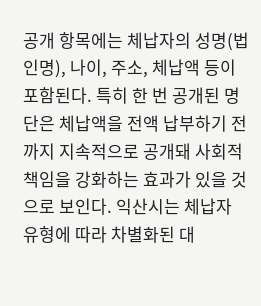공개 항목에는 체납자의 성명(법인명), 나이, 주소, 체납액 등이 포함된다. 특히 한 번 공개된 명단은 체납액을 전액 납부하기 전까지 지속적으로 공개돼 사회적 책임을 강화하는 효과가 있을 것으로 보인다. 익산시는 체납자 유형에 따라 차별화된 대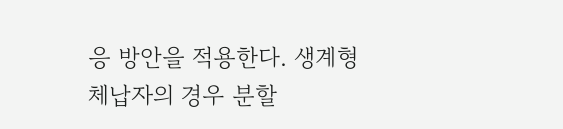응 방안을 적용한다. 생계형 체납자의 경우 분할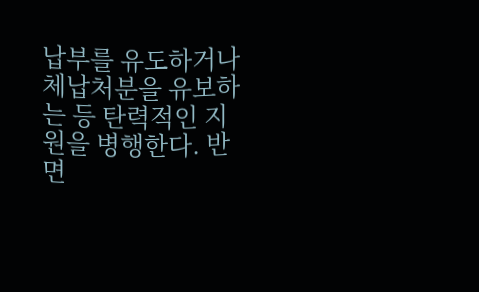납부를 유도하거나 체납처분을 유보하는 등 탄력적인 지원을 병행한다. 반면